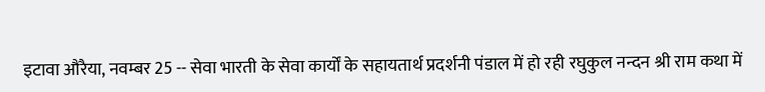इटावा औरैया, नवम्बर 25 -- सेवा भारती के सेवा कार्यों के सहायतार्थ प्रदर्शनी पंडाल में हो रही रघुकुल नन्दन श्री राम कथा में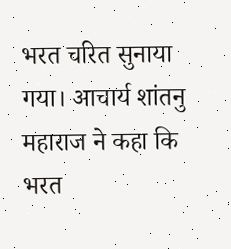भरत चरित सुनाया गया। आचार्य शांतनु महाराज ने कहा कि भरत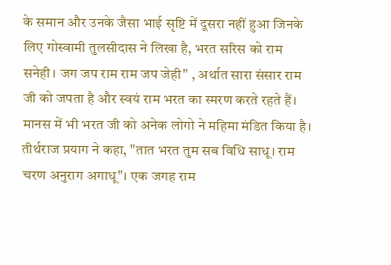के समान और उनके जैसा भाई सृष्टि में दूसरा नहीं हुआ जिनके लिए गोस्वामी तुलसीदास ने लिखा है, भरत सरिस को राम सनेही। जग जप राम राम जप जेही" , अर्थात सारा संसार राम जी को जपता है और स्वयं राम भरत का स्मरण करते रहते हैं। मानस में भी भरत जी को अनेक लोगो ने महिमा मंडित किया है। तीर्थराज प्रयाग ने कहा, "तात भरत तुम सब विधि साधू। राम चरण अनुराग अगाधू"। एक जगह राम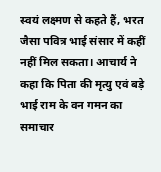स्वयं लक्ष्मण से कहते हैं, भरत जैसा पवित्र भाई संसार में कहीं नहीं मिल सकता। आचार्य ने कहा कि पिता की मृत्यु एवं बड़े भाई राम के वन गमन का समाचार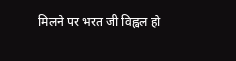मिलने पर भरत जी विह्वल हो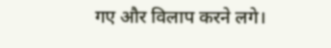गए और विलाप करने लगे।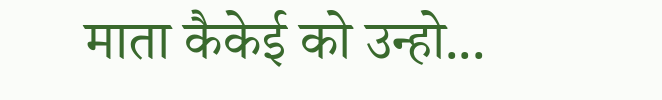माता कैकेई को उन्हो...